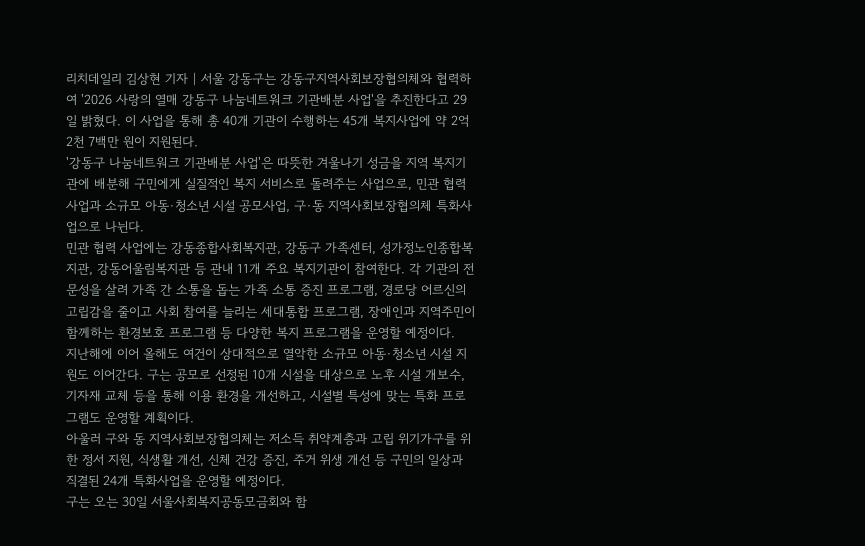리치데일리 김상현 기자 | 서울 강동구는 강동구지역사회보장협의체와 협력하여 '2026 사랑의 열매 강동구 나눔네트워크 기관배분 사업'을 추진한다고 29일 밝혔다. 이 사업을 통해 총 40개 기관이 수행하는 45개 복지사업에 약 2억 2천 7백만 원이 지원된다.
'강동구 나눔네트워크 기관배분 사업'은 따뜻한 겨울나기 성금을 지역 복지기관에 배분해 구민에게 실질적인 복지 서비스로 돌려주는 사업으로, 민관 협력 사업과 소규모 아동·청소년 시설 공모사업, 구·동 지역사회보장협의체 특화사업으로 나뉜다.
민관 협력 사업에는 강동종합사회복지관, 강동구 가족센터, 성가정노인종합복지관, 강동어울림복지관 등 관내 11개 주요 복지기관이 참여한다. 각 기관의 전문성을 살려 가족 간 소통을 돕는 가족 소통 증진 프로그램, 경로당 어르신의 고립감을 줄이고 사회 참여를 늘리는 세대통합 프로그램, 장애인과 지역주민이 함께하는 환경보호 프로그램 등 다양한 복지 프로그램을 운영할 예정이다.
지난해에 이어 올해도 여건이 상대적으로 열악한 소규모 아동·청소년 시설 지원도 이어간다. 구는 공모로 선정된 10개 시설을 대상으로 노후 시설 개보수, 기자재 교체 등을 통해 이용 환경을 개선하고, 시설별 특성에 맞는 특화 프로그램도 운영할 계획이다.
아울러 구와 동 지역사회보장협의체는 저소득 취약계층과 고립 위기가구를 위한 정서 지원, 식생활 개선, 신체 건강 증진, 주거 위생 개선 등 구민의 일상과 직결된 24개 특화사업을 운영할 예정이다.
구는 오는 30일 서울사회복지공동모금회와 함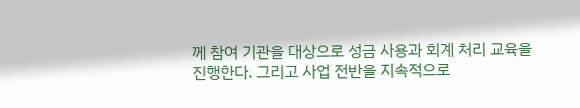께 참여 기관을 대상으로 성금 사용과 회계 처리 교육을 진행한다. 그리고 사업 전반을 지속적으로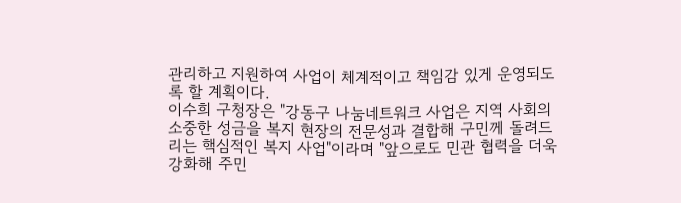관리하고 지원하여 사업이 체계적이고 책임감 있게 운영되도록 할 계획이다.
이수희 구청장은 "강동구 나눔네트워크 사업은 지역 사회의 소중한 성금을 복지 현장의 전문성과 결합해 구민께 돌려드리는 핵심적인 복지 사업"이라며 "앞으로도 민관 협력을 더욱 강화해 주민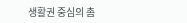생활권 중심의 촘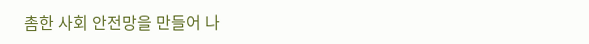촘한 사회 안전망을 만들어 나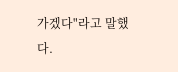가겠다"라고 말했다.